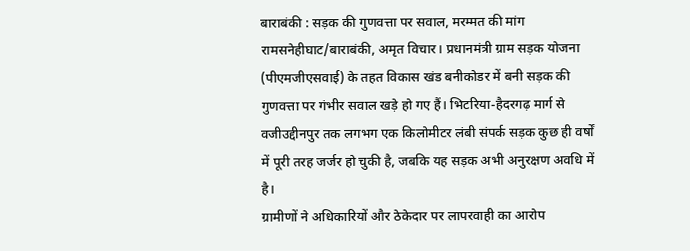बाराबंकी : सड़क की गुणवत्ता पर सवाल, मरम्मत की मांग
रामसनेहीघाट/बाराबंकी, अमृत विचार। प्रधानमंत्री ग्राम सड़क योजना (पीएमजीएसवाई) के तहत विकास खंड बनीकोडर में बनी सड़क की गुणवत्ता पर गंभीर सवाल खड़े हो गए हैं। भिटरिया-हैदरगढ़ मार्ग से वजीउद्दीनपुर तक लगभग एक किलोमीटर लंबी संपर्क सड़क कुछ ही वर्षों में पूरी तरह जर्जर हो चुकी है, जबकि यह सड़क अभी अनुरक्षण अवधि में है।
ग्रामीणों ने अधिकारियों और ठेकेदार पर लापरवाही का आरोप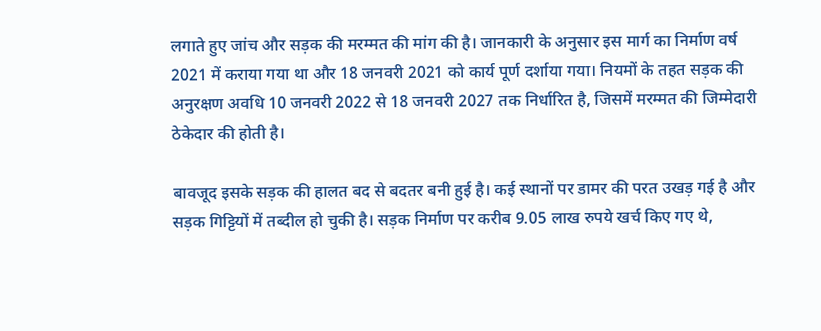लगाते हुए जांच और सड़क की मरम्मत की मांग की है। जानकारी के अनुसार इस मार्ग का निर्माण वर्ष 2021 में कराया गया था और 18 जनवरी 2021 को कार्य पूर्ण दर्शाया गया। नियमों के तहत सड़क की अनुरक्षण अवधि 10 जनवरी 2022 से 18 जनवरी 2027 तक निर्धारित है, जिसमें मरम्मत की जिम्मेदारी ठेकेदार की होती है।

बावजूद इसके सड़क की हालत बद से बदतर बनी हुई है। कई स्थानों पर डामर की परत उखड़ गई है और सड़क गिट्टियों में तब्दील हो चुकी है। सड़क निर्माण पर करीब 9.05 लाख रुपये खर्च किए गए थे,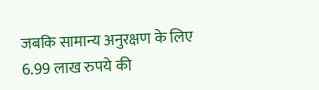जबकि सामान्य अनुरक्षण के लिए 6.99 लाख रुपये की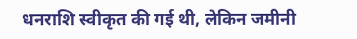धनराशि स्वीकृत की गई थी, लेकिन जमीनी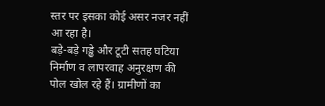स्तर पर इसका कोई असर नजर नहीं आ रहा है।
बड़े-बड़े गड्ढे और टूटी सतह घटिया निर्माण व लापरवाह अनुरक्षण की पोल खोल रहे हैं। ग्रामीणों का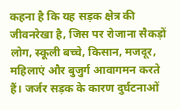कहना है कि यह सड़क क्षेत्र की जीवनरेखा है, जिस पर रोजाना सैकड़ों लोग, स्कूली बच्चे, किसान, मजदूर, महिलाएं और बुजुर्ग आवागमन करते हैं। जर्जर सड़क के कारण दुर्घटनाओं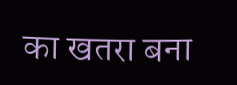का खतरा बना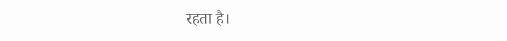रहता है।